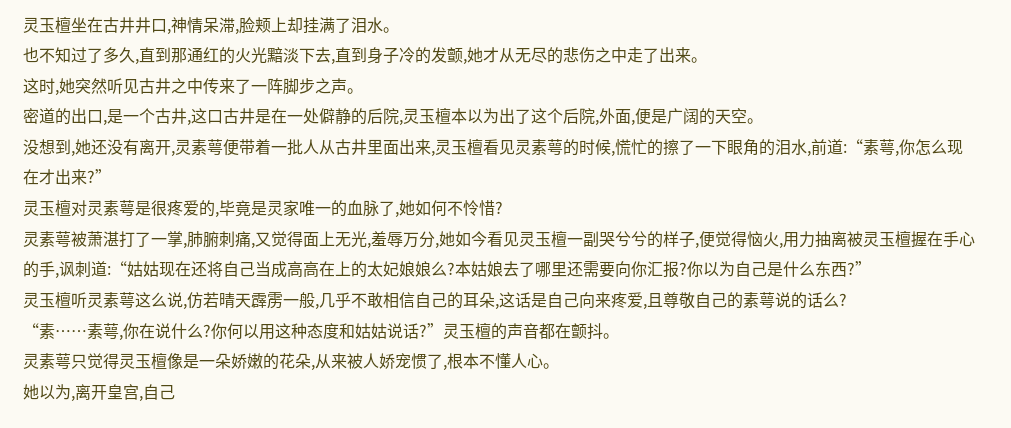灵玉檀坐在古井井口,神情呆滞,脸颊上却挂满了泪水。
也不知过了多久,直到那通红的火光黯淡下去,直到身子冷的发颤,她才从无尽的悲伤之中走了出来。
这时,她突然听见古井之中传来了一阵脚步之声。
密道的出口,是一个古井,这口古井是在一处僻静的后院,灵玉檀本以为出了这个后院,外面,便是广阔的天空。
没想到,她还没有离开,灵素萼便带着一批人从古井里面出来,灵玉檀看见灵素萼的时候,慌忙的擦了一下眼角的泪水,前道:“素萼,你怎么现在才出来?”
灵玉檀对灵素萼是很疼爱的,毕竟是灵家唯一的血脉了,她如何不怜惜?
灵素萼被萧湛打了一掌,肺腑刺痛,又觉得面上无光,羞辱万分,她如今看见灵玉檀一副哭兮兮的样子,便觉得恼火,用力抽离被灵玉檀握在手心的手,讽刺道:“姑姑现在还将自己当成高高在上的太妃娘娘么?本姑娘去了哪里还需要向你汇报?你以为自己是什么东西?”
灵玉檀听灵素萼这么说,仿若晴天霹雳一般,几乎不敢相信自己的耳朵,这话是自己向来疼爱,且尊敬自己的素萼说的话么?
“素……素萼,你在说什么?你何以用这种态度和姑姑说话?”灵玉檀的声音都在颤抖。
灵素萼只觉得灵玉檀像是一朵娇嫩的花朵,从来被人娇宠惯了,根本不懂人心。
她以为,离开皇宫,自己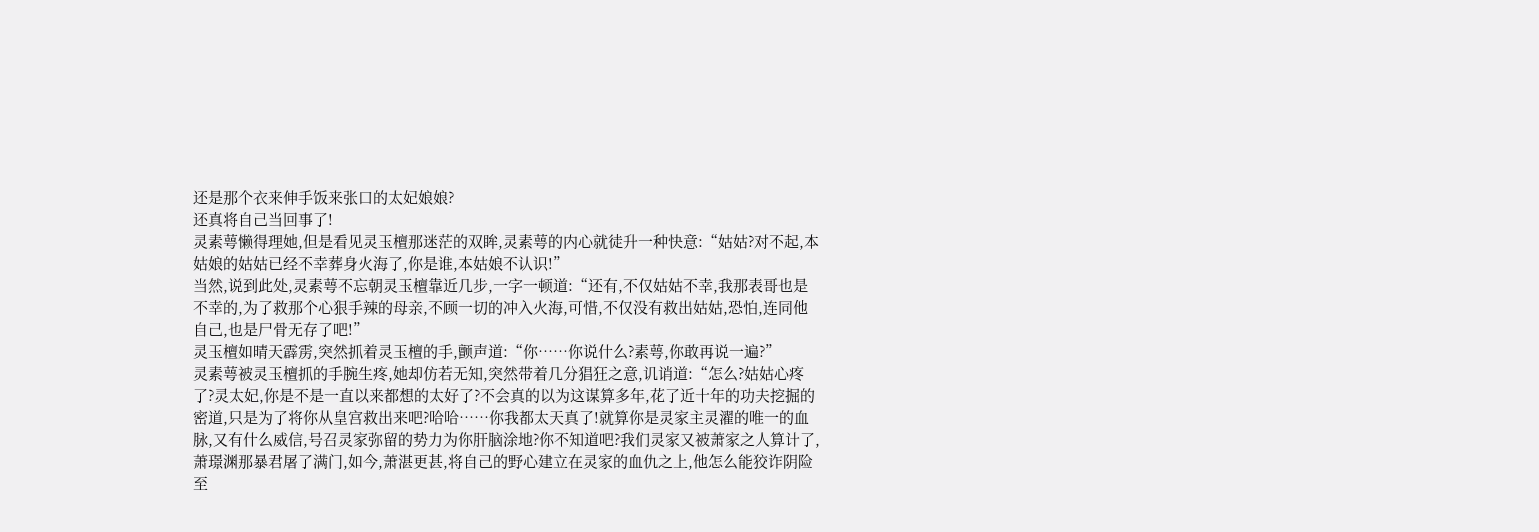还是那个衣来伸手饭来张口的太妃娘娘?
还真将自己当回事了!
灵素萼懒得理她,但是看见灵玉檀那迷茫的双眸,灵素萼的内心就徒升一种快意:“姑姑?对不起,本姑娘的姑姑已经不幸葬身火海了,你是谁,本姑娘不认识!”
当然,说到此处,灵素萼不忘朝灵玉檀靠近几步,一字一顿道:“还有,不仅姑姑不幸,我那表哥也是不幸的,为了救那个心狠手辣的母亲,不顾一切的冲入火海,可惜,不仅没有救出姑姑,恐怕,连同他自己,也是尸骨无存了吧!”
灵玉檀如晴天霹雳,突然抓着灵玉檀的手,颤声道:“你……你说什么?素萼,你敢再说一遍?”
灵素萼被灵玉檀抓的手腕生疼,她却仿若无知,突然带着几分猖狂之意,讥诮道:“怎么?姑姑心疼了?灵太妃,你是不是一直以来都想的太好了?不会真的以为这谋算多年,花了近十年的功夫挖掘的密道,只是为了将你从皇宫救出来吧?哈哈……你我都太天真了!就算你是灵家主灵濯的唯一的血脉,又有什么威信,号召灵家弥留的势力为你肝脑涂地?你不知道吧?我们灵家又被萧家之人算计了,萧璟渊那暴君屠了满门,如今,萧湛更甚,将自己的野心建立在灵家的血仇之上,他怎么能狡诈阴险至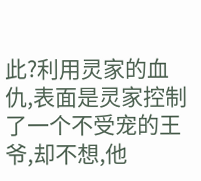此?利用灵家的血仇,表面是灵家控制了一个不受宠的王爷,却不想,他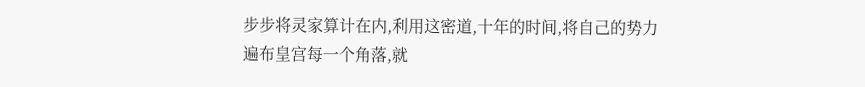步步将灵家算计在内,利用这密道,十年的时间,将自己的势力遍布皇宫每一个角落,就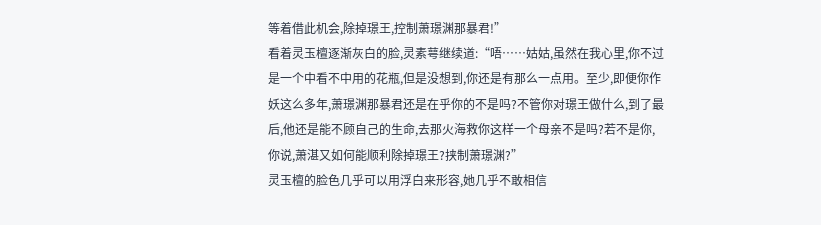等着借此机会,除掉璟王,控制萧璟渊那暴君!”
看着灵玉檀逐渐灰白的脸,灵素萼继续道:“唔……姑姑,虽然在我心里,你不过是一个中看不中用的花瓶,但是没想到,你还是有那么一点用。至少,即便你作妖这么多年,萧璟渊那暴君还是在乎你的不是吗?不管你对璟王做什么,到了最后,他还是能不顾自己的生命,去那火海救你这样一个母亲不是吗?若不是你,你说,萧湛又如何能顺利除掉璟王?挟制萧璟渊?”
灵玉檀的脸色几乎可以用浮白来形容,她几乎不敢相信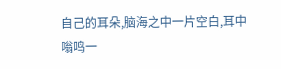自己的耳朵,脑海之中一片空白,耳中嗡鸣一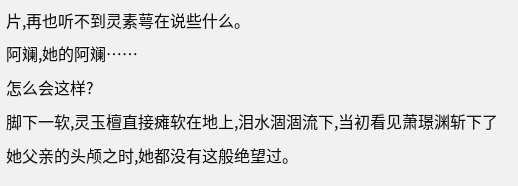片,再也听不到灵素萼在说些什么。
阿斓,她的阿斓……
怎么会这样?
脚下一软,灵玉檀直接瘫软在地上,泪水涸涸流下,当初看见萧璟渊斩下了她父亲的头颅之时,她都没有这般绝望过。